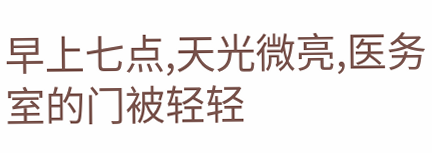早上七点,天光微亮,医务室的门被轻轻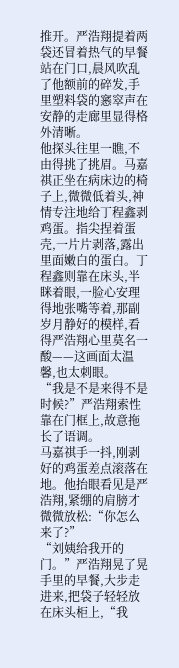推开。严浩翔提着两袋还冒着热气的早餐站在门口,晨风吹乱了他额前的碎发,手里塑料袋的窸窣声在安静的走廊里显得格外清晰。
他探头往里一瞧,不由得挑了挑眉。马嘉祺正坐在病床边的椅子上,微微低着头,神情专注地给丁程鑫剥鸡蛋。指尖捏着蛋壳,一片片剥落,露出里面嫩白的蛋白。丁程鑫则靠在床头,半眯着眼,一脸心安理得地张嘴等着,那副岁月静好的模样,看得严浩翔心里莫名一酸——这画面太温馨,也太刺眼。
“我是不是来得不是时候?”严浩翔索性靠在门框上,故意拖长了语调。
马嘉祺手一抖,刚剥好的鸡蛋差点滚落在地。他抬眼看见是严浩翔,紧绷的肩膀才微微放松:“你怎么来了?”
“刘姨给我开的门。”严浩翔晃了晃手里的早餐,大步走进来,把袋子轻轻放在床头柜上,“我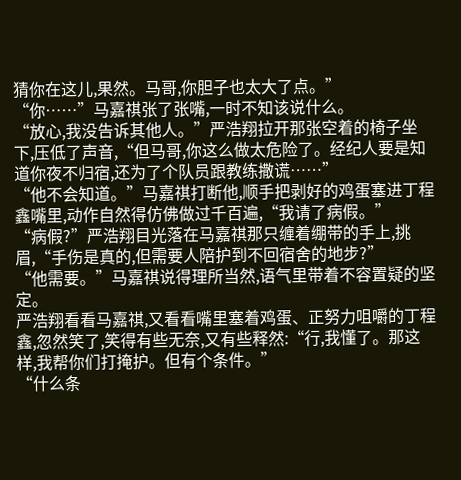猜你在这儿,果然。马哥,你胆子也太大了点。”
“你……”马嘉祺张了张嘴,一时不知该说什么。
“放心,我没告诉其他人。”严浩翔拉开那张空着的椅子坐下,压低了声音,“但马哥,你这么做太危险了。经纪人要是知道你夜不归宿,还为了个队员跟教练撒谎……”
“他不会知道。”马嘉祺打断他,顺手把剥好的鸡蛋塞进丁程鑫嘴里,动作自然得仿佛做过千百遍,“我请了病假。”
“病假?”严浩翔目光落在马嘉祺那只缠着绷带的手上,挑眉,“手伤是真的,但需要人陪护到不回宿舍的地步?”
“他需要。”马嘉祺说得理所当然,语气里带着不容置疑的坚定。
严浩翔看看马嘉祺,又看看嘴里塞着鸡蛋、正努力咀嚼的丁程鑫,忽然笑了,笑得有些无奈,又有些释然:“行,我懂了。那这样,我帮你们打掩护。但有个条件。”
“什么条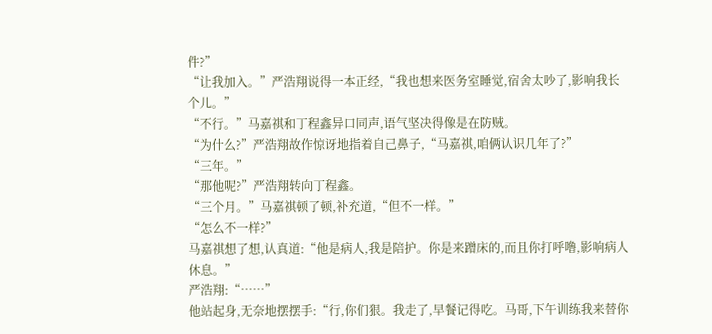件?”
“让我加入。”严浩翔说得一本正经,“我也想来医务室睡觉,宿舍太吵了,影响我长个儿。”
“不行。”马嘉祺和丁程鑫异口同声,语气坚决得像是在防贼。
“为什么?”严浩翔故作惊讶地指着自己鼻子,“马嘉祺,咱俩认识几年了?”
“三年。”
“那他呢?”严浩翔转向丁程鑫。
“三个月。”马嘉祺顿了顿,补充道,“但不一样。”
“怎么不一样?”
马嘉祺想了想,认真道:“他是病人,我是陪护。你是来蹭床的,而且你打呼噜,影响病人休息。”
严浩翔:“……”
他站起身,无奈地摆摆手:“行,你们狠。我走了,早餐记得吃。马哥,下午训练我来替你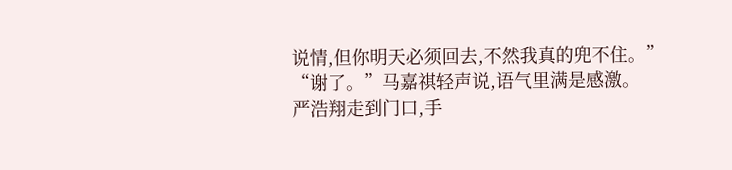说情,但你明天必须回去,不然我真的兜不住。”
“谢了。”马嘉祺轻声说,语气里满是感激。
严浩翔走到门口,手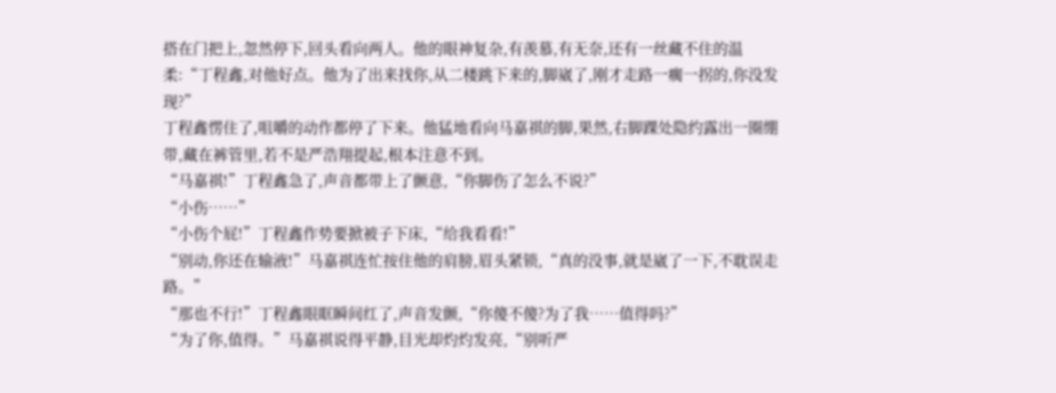搭在门把上,忽然停下,回头看向两人。他的眼神复杂,有羡慕,有无奈,还有一丝藏不住的温柔:“丁程鑫,对他好点。他为了出来找你,从二楼跳下来的,脚崴了,刚才走路一瘸一拐的,你没发现?”
丁程鑫愣住了,咀嚼的动作都停了下来。他猛地看向马嘉祺的脚,果然,右脚踝处隐约露出一圈绷带,藏在裤管里,若不是严浩翔提起,根本注意不到。
“马嘉祺!”丁程鑫急了,声音都带上了颤意,“你脚伤了怎么不说?”
“小伤……”
“小伤个屁!”丁程鑫作势要掀被子下床,“给我看看!”
“别动,你还在输液!”马嘉祺连忙按住他的肩膀,眉头紧锁,“真的没事,就是崴了一下,不耽误走路。”
“那也不行!”丁程鑫眼眶瞬间红了,声音发颤,“你傻不傻?为了我……值得吗?”
“为了你,值得。”马嘉祺说得平静,目光却灼灼发亮,“别听严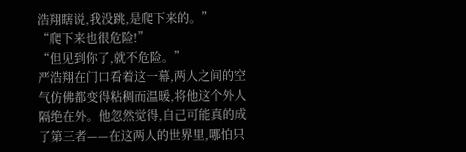浩翔瞎说,我没跳,是爬下来的。”
“爬下来也很危险!”
“但见到你了,就不危险。”
严浩翔在门口看着这一幕,两人之间的空气仿佛都变得粘稠而温暖,将他这个外人隔绝在外。他忽然觉得,自己可能真的成了第三者——在这两人的世界里,哪怕只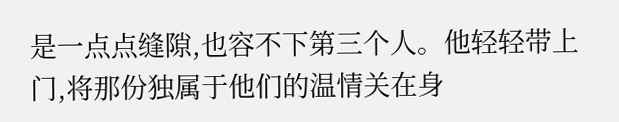是一点点缝隙,也容不下第三个人。他轻轻带上门,将那份独属于他们的温情关在身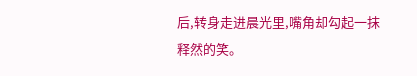后,转身走进晨光里,嘴角却勾起一抹释然的笑。